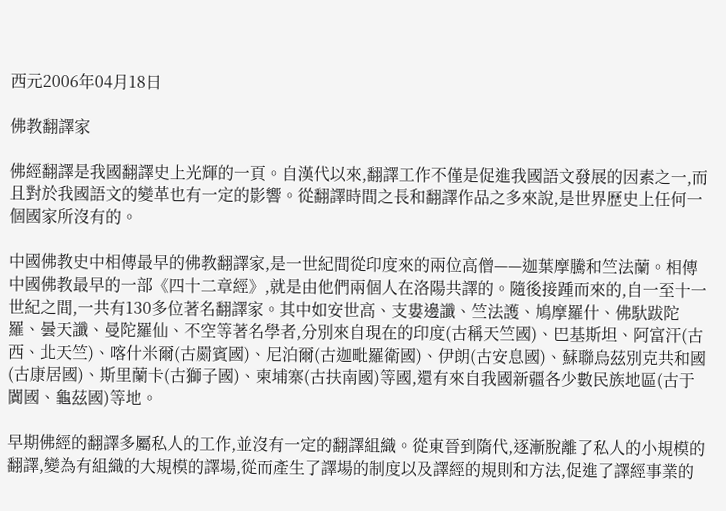西元2006年04月18日

佛教翻譯家

佛經翻譯是我國翻譯史上光輝的一頁。自漢代以來,翻譯工作不僅是促進我國語文發展的因素之一,而且對於我國語文的變革也有一定的影響。從翻譯時間之長和翻譯作品之多來說,是世界歷史上任何一個國家所沒有的。

中國佛教史中相傳最早的佛教翻譯家,是一世紀間從印度來的兩位高僧——迦葉摩騰和竺法蘭。相傳中國佛教最早的一部《四十二章經》,就是由他們兩個人在洛陽共譯的。隨後接踵而來的,自一至十一世紀之間,一共有130多位著名翻譯家。其中如安世高、支婁邊讖、竺法護、鳩摩羅什、佛馱跋陀羅、曇天讖、曼陀羅仙、不空等著名學者,分別來自現在的印度(古稱天竺國)、巴基斯坦、阿富汗(古西、北天竺)、喀什米爾(古罽賓國)、尼泊爾(古迦毗羅衛國)、伊朗(古安息國)、蘇聯烏茲別克共和國(古康居國)、斯里蘭卡(古獅子國)、柬埔寨(古扶南國)等國,還有來自我國新疆各少數民族地區(古于闐國、龜茲國)等地。

早期佛經的翻譯多屬私人的工作,並沒有一定的翻譯組織。從東晉到隋代,逐漸脫離了私人的小規模的翻譯,變為有組織的大規模的譯場,從而產生了譯場的制度以及譯經的規則和方法,促進了譯經事業的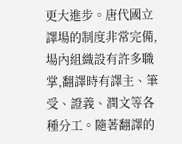更大進步。唐代國立譯場的制度非常完備,場內組織設有許多職掌,翻譯時有譯主、筆受、證義、潤文等各種分工。隨著翻譯的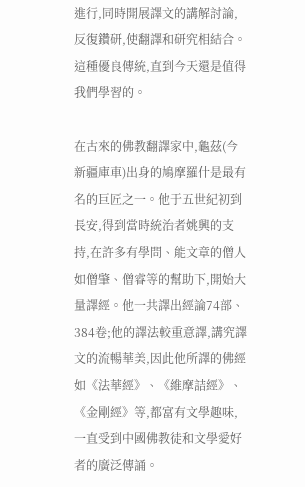進行,同時開展譯文的講解討論,反復鑽研,使翻譯和研究相結合。這種優良傳統,直到今天還是值得我們學習的。

在古來的佛教翻譯家中,龜茲(今新疆庫車)出身的鳩摩羅什是最有名的巨匠之一。他于五世紀初到長安,得到當時統治者姚興的支持,在許多有學問、能文章的僧人如僧肇、僧睿等的幫助下,開始大量譯經。他一共譯出經論74部、384卷;他的譯法較重意譯,講究譯文的流暢華美,因此他所譯的佛經如《法華經》、《維摩詰經》、《金剛經》等,都富有文學趣味,一直受到中國佛教徒和文學愛好者的廣泛傳誦。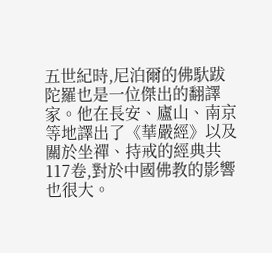五世紀時,尼泊爾的佛馱跋陀羅也是一位傑出的翻譯家。他在長安、廬山、南京等地譯出了《華嚴經》以及關於坐禪、持戒的經典共117卷,對於中國佛教的影響也很大。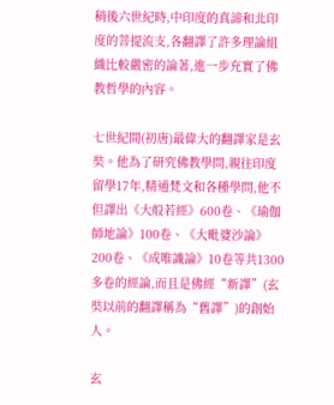稍後六世紀時,中印度的真諦和北印度的菩提流支,各翻譯了許多理論組織比較嚴密的論著,進一步充實了佛教哲學的內容。

七世紀間(初唐)最偉大的翻譯家是玄奘。他為了研究佛教學問,親往印度留學17年,精通梵文和各種學問,他不但譯出《大般若經》600卷、《瑜伽師地論》100卷、《大毗婆沙論》200卷、《成唯識論》10卷等共1300多卷的經論,而且是佛經“新譯”(玄奘以前的翻譯稱為“舊譯”)的創始人。

玄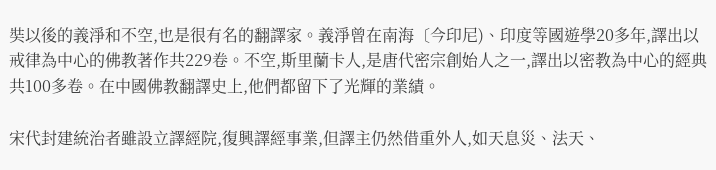奘以後的義淨和不空,也是很有名的翻譯家。義淨曾在南海〔今印尼)、印度等國遊學20多年,譯出以戒律為中心的佛教著作共229卷。不空,斯里蘭卡人,是唐代密宗創始人之一,譯出以密教為中心的經典共100多卷。在中國佛教翻譯史上,他們都留下了光輝的業績。

宋代封建統治者雖設立譯經院,復興譯經事業,但譯主仍然借重外人,如天息災、法天、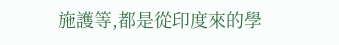施護等,都是從印度來的學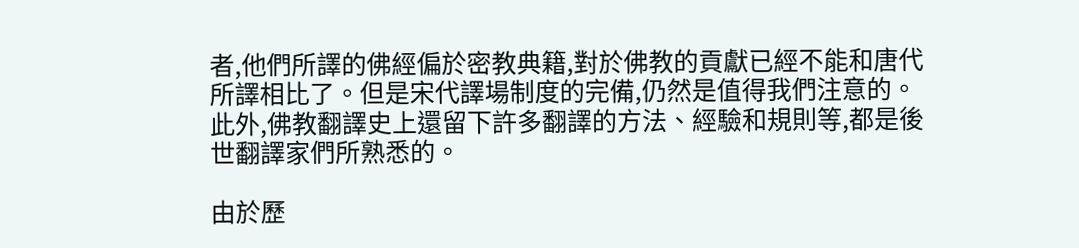者,他們所譯的佛經偏於密教典籍,對於佛教的貢獻已經不能和唐代所譯相比了。但是宋代譯場制度的完備,仍然是值得我們注意的。此外,佛教翻譯史上還留下許多翻譯的方法、經驗和規則等,都是後世翻譯家們所熟悉的。

由於歷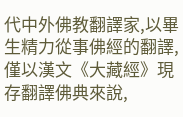代中外佛教翻譯家,以畢生精力從事佛經的翻譯,僅以漢文《大藏經》現存翻譯佛典來說,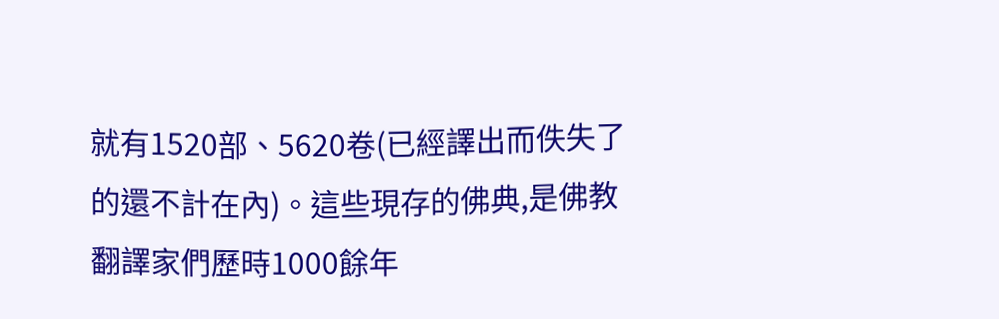就有1520部、5620卷(已經譯出而佚失了的還不計在內)。這些現存的佛典,是佛教翻譯家們歷時1000餘年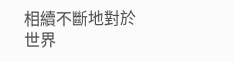相續不斷地對於世界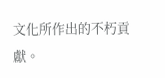文化所作出的不朽貢獻。